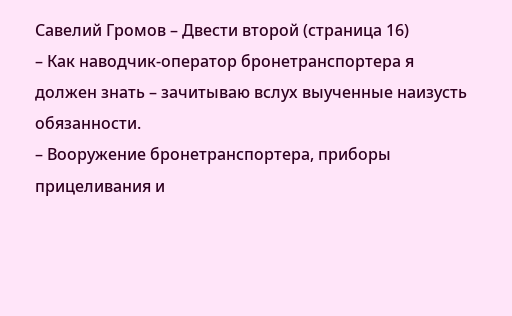Савелий Громов – Двести второй (страница 16)
– Как наводчик-оператор бронетранспортера я должен знать – зачитываю вслух выученные наизусть обязанности.
– Вооружение бронетранспортера, приборы прицеливания и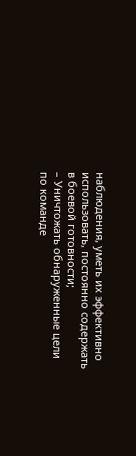наблюдения, уметь их эффективно использовать, постоянно содержать в боевой готовности;
– Уничтожать обнаруженные цели по команде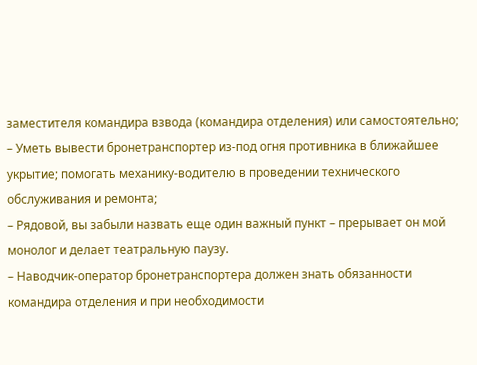заместителя командира взвода (командира отделения) или самостоятельно;
– Уметь вывести бронетранспортер из-под огня противника в ближайшее укрытие; помогать механику-водителю в проведении технического обслуживания и ремонта;
– Рядовой, вы забыли назвать еще один важный пункт – прерывает он мой монолог и делает театральную паузу.
– Наводчик-оператор бронетранспортера должен знать обязанности командира отделения и при необходимости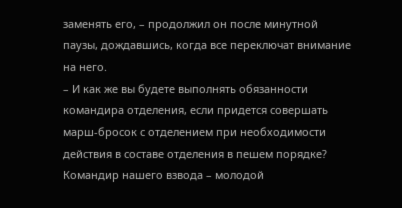заменять его, – продолжил он после минутной паузы, дождавшись, когда все переключат внимание на него.
– И как же вы будете выполнять обязанности командира отделения, если придется совершать марш-бросок с отделением при необходимости действия в составе отделения в пешем порядке?
Командир нашего взвода – молодой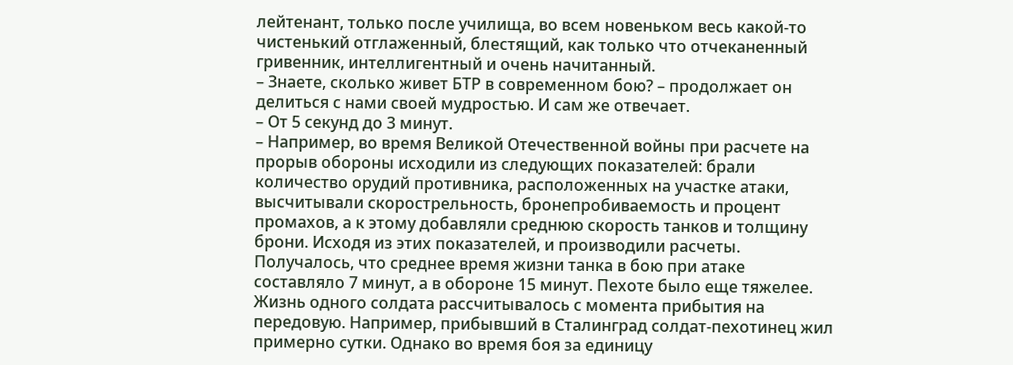лейтенант, только после училища, во всем новеньком весь какой-то чистенький отглаженный, блестящий, как только что отчеканенный гривенник, интеллигентный и очень начитанный.
– Знаете, сколько живет БТР в современном бою? – продолжает он делиться с нами своей мудростью. И сам же отвечает.
– От 5 секунд до 3 минут.
– Например, во время Великой Отечественной войны при расчете на прорыв обороны исходили из следующих показателей: брали количество орудий противника, расположенных на участке атаки, высчитывали скорострельность, бронепробиваемость и процент промахов, а к этому добавляли среднюю скорость танков и толщину брони. Исходя из этих показателей, и производили расчеты. Получалось, что среднее время жизни танка в бою при атаке составляло 7 минут, а в обороне 15 минут. Пехоте было еще тяжелее.
Жизнь одного солдата рассчитывалось с момента прибытия на передовую. Например, прибывший в Сталинград солдат-пехотинец жил примерно сутки. Однако во время боя за единицу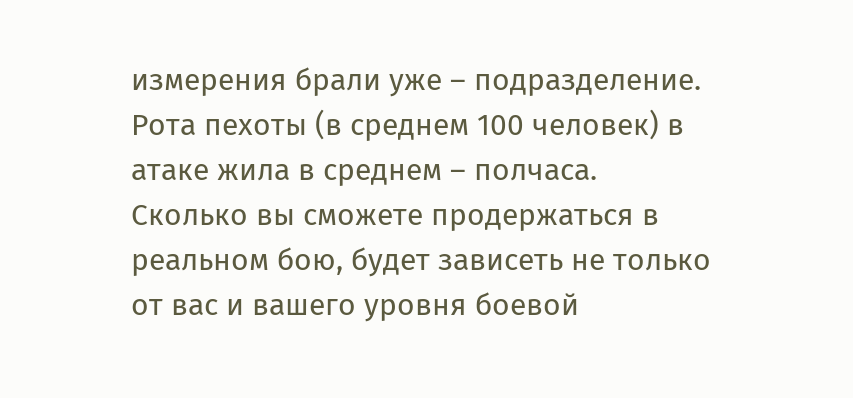измерения брали уже – подразделение.
Рота пехоты (в среднем 100 человек) в атаке жила в среднем – полчаса.
Сколько вы сможете продержаться в реальном бою, будет зависеть не только от вас и вашего уровня боевой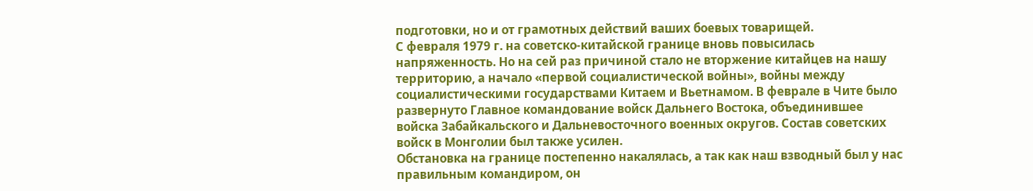подготовки, но и от грамотных действий ваших боевых товарищей.
С февраля 1979 г. на советско-китайской границе вновь повысилась напряженность. Но на сей раз причиной стало не вторжение китайцев на нашу территорию, а начало «первой социалистической войны», войны между социалистическими государствами Китаем и Вьетнамом. В феврале в Чите было развернуто Главное командование войск Дальнего Востока, объединившее войска Забайкальского и Дальневосточного военных округов. Состав советских войск в Монголии был также усилен.
Обстановка на границе постепенно накалялась, а так как наш взводный был у нас правильным командиром, он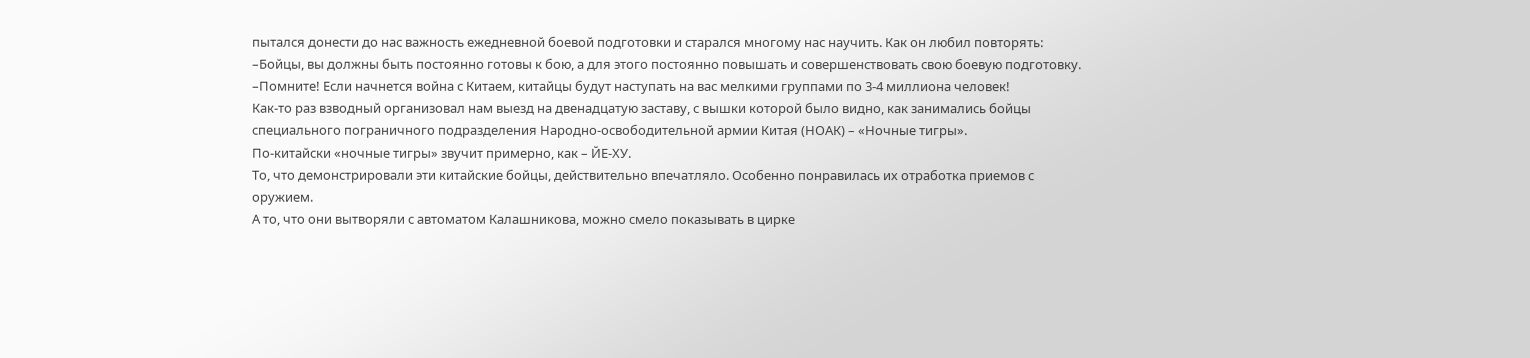пытался донести до нас важность ежедневной боевой подготовки и старался многому нас научить. Как он любил повторять:
–Бойцы, вы должны быть постоянно готовы к бою, а для этого постоянно повышать и совершенствовать свою боевую подготовку.
–Помните! Если начнется война с Китаем, китайцы будут наступать на вас мелкими группами по 3-4 миллиона человек!
Как-то раз взводный организовал нам выезд на двенадцатую заставу, с вышки которой было видно, как занимались бойцы специального пограничного подразделения Народно-освободительной армии Китая (НОАК) – «Ночные тигры».
По-китайски «ночные тигры» звучит примерно, как – ЙЕ-ХУ.
То, что демонстрировали эти китайские бойцы, действительно впечатляло. Особенно понравилась их отработка приемов с оружием.
А то, что они вытворяли с автоматом Калашникова, можно смело показывать в цирке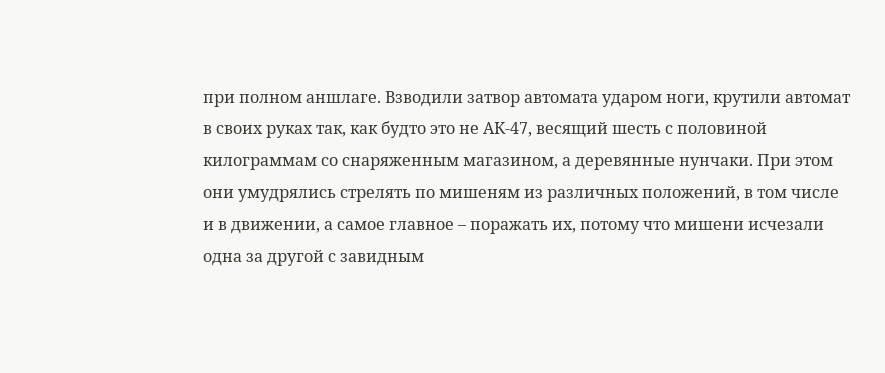при полном аншлаге. Взводили затвор автомата ударом ноги, крутили автомат в своих руках так, как будто это не АК-47, весящий шесть с половиной килограммам со снаряженным магазином, а деревянные нунчаки. При этом они умудрялись стрелять по мишеням из различных положений, в том числе и в движении, а самое главное – поражать их, потому что мишени исчезали одна за другой с завидным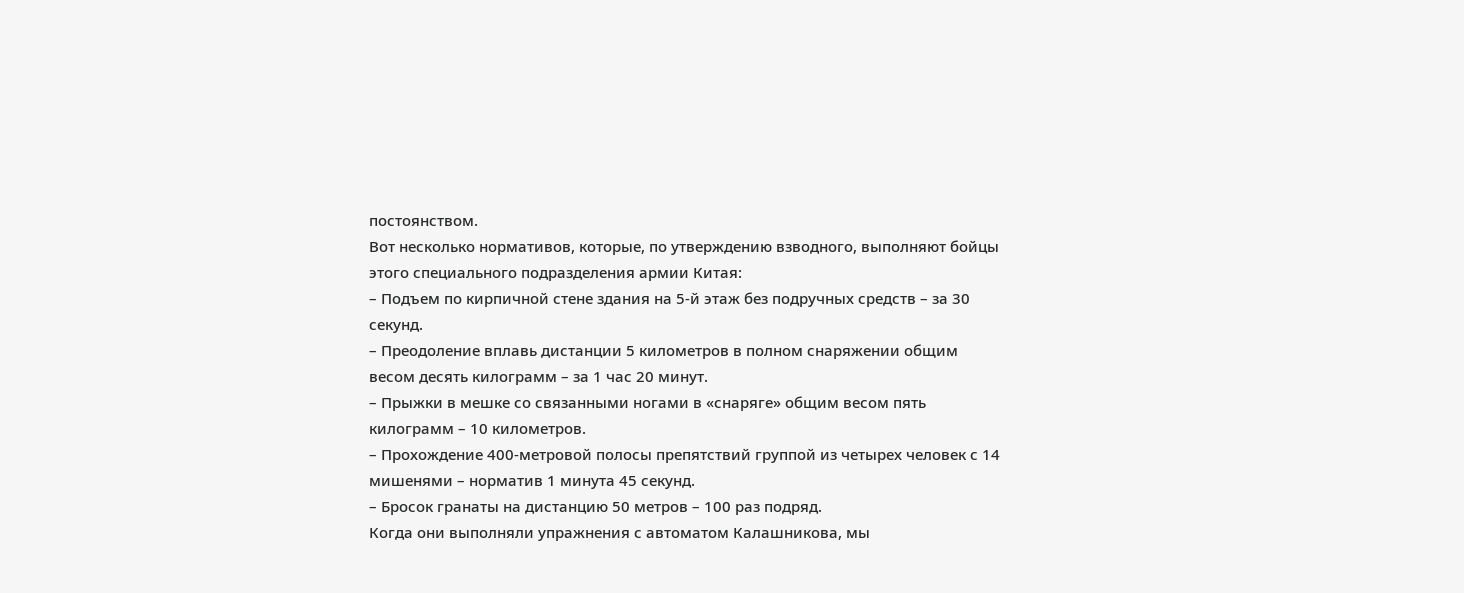постоянством.
Вот несколько нормативов, которые, по утверждению взводного, выполняют бойцы этого специального подразделения армии Китая:
– Подъем по кирпичной стене здания на 5-й этаж без подручных средств – за 30 секунд.
– Преодоление вплавь дистанции 5 километров в полном снаряжении общим весом десять килограмм – за 1 час 20 минут.
– Прыжки в мешке со связанными ногами в «снаряге» общим весом пять килограмм – 10 километров.
– Прохождение 400-метровой полосы препятствий группой из четырех человек с 14 мишенями – норматив 1 минута 45 секунд.
– Бросок гранаты на дистанцию 50 метров – 100 раз подряд.
Когда они выполняли упражнения с автоматом Калашникова, мы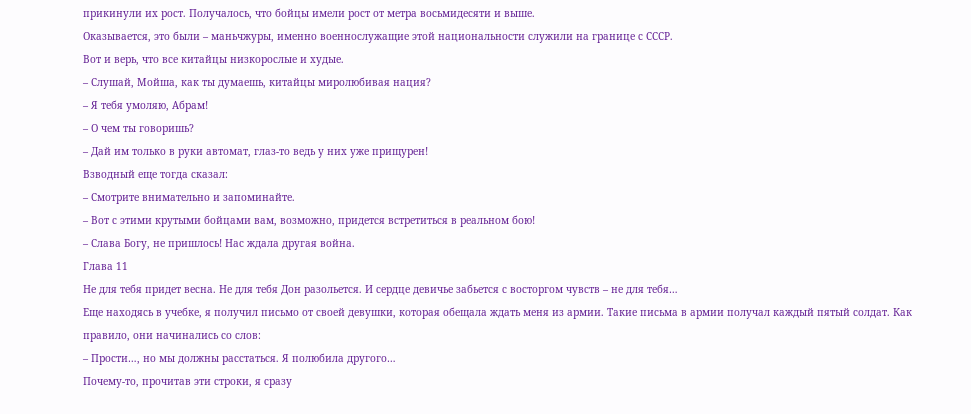прикинули их рост. Получалось, что бойцы имели рост от метра восьмидесяти и выше.
Оказывается, это были – маньчжуры, именно военнослужащие этой национальности служили на границе с СССР.
Вот и верь, что все китайцы низкорослые и худые.
– Слушай, Мойша, как ты думаешь, китайцы миролюбивая нация?
– Я тебя умоляю, Абрам!
– О чем ты говоришь?
– Дай им только в руки автомат, глаз-то ведь у них уже прищурен!
Взводный еще тогда сказал:
– Смотрите внимательно и запоминайте.
– Вот с этими крутыми бойцами вам, возможно, придется встретиться в реальном бою!
– Слава Богу, не пришлось! Нас ждала другая война.
Глава 11
Не для тебя придет весна. Не для тебя Дон разольется. И сердце девичье забьется с восторгом чувств – не для тебя…
Еще находясь в учебке, я получил письмо от своей девушки, которая обещала ждать меня из армии. Такие письма в армии получал каждый пятый солдат. Как правило, они начинались со слов:
– Прости…, но мы должны расстаться. Я полюбила другого…
Почему-то, прочитав эти строки, я сразу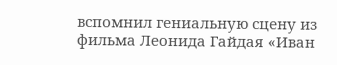вспомнил гениальную сцену из фильма Леонида Гайдая «Иван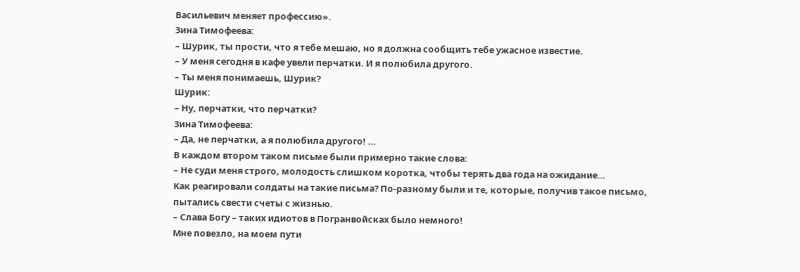Васильевич меняет профессию».
Зина Тимофеева:
– Шурик, ты прости, что я тебе мешаю, но я должна сообщить тебе ужасное известие.
– У меня сегодня в кафе увели перчатки. И я полюбила другого.
– Ты меня понимаешь, Шурик?
Шурик:
– Ну, перчатки, что перчатки?
Зина Тимофеева:
– Да, не перчатки, а я полюбила другого! …
В каждом втором таком письме были примерно такие слова:
– Не суди меня строго, молодость слишком коротка, чтобы терять два года на ожидание…
Как реагировали солдаты на такие письма? По-разному были и те, которые, получив такое письмо, пытались свести счеты с жизнью.
– Слава Богу – таких идиотов в Погранвойсках было немного!
Мне повезло, на моем пути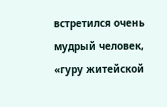встретился очень мудрый человек, «гуру житейской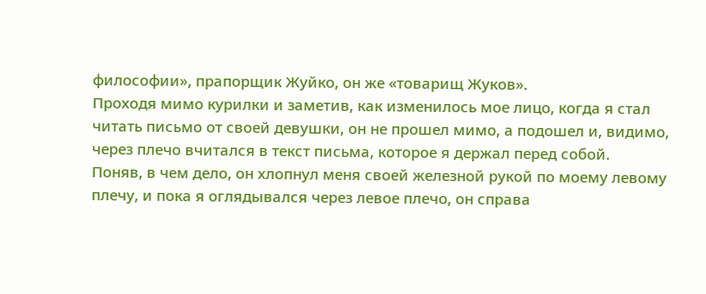философии», прапорщик Жуйко, он же «товарищ Жуков».
Проходя мимо курилки и заметив, как изменилось мое лицо, когда я стал читать письмо от своей девушки, он не прошел мимо, а подошел и, видимо, через плечо вчитался в текст письма, которое я держал перед собой.
Поняв, в чем дело, он хлопнул меня своей железной рукой по моему левому плечу, и пока я оглядывался через левое плечо, он справа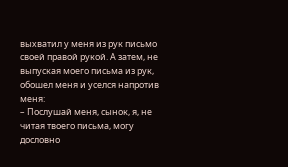выхватил у меня из рук письмо своей правой рукой. А затем, не выпуская моего письма из рук, обошел меня и уселся напротив меня:
– Послушай меня, сынок, я, не читая твоего письма, могу дословно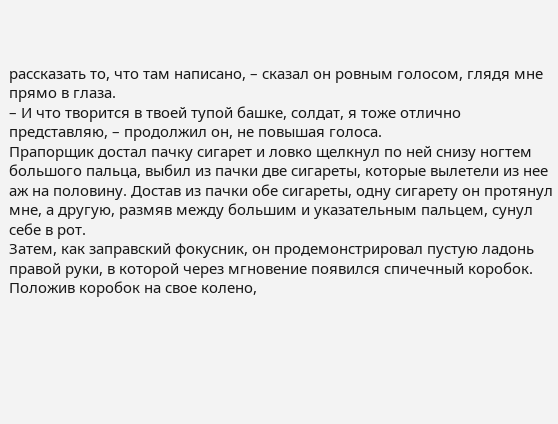рассказать то, что там написано, – сказал он ровным голосом, глядя мне прямо в глаза.
– И что творится в твоей тупой башке, солдат, я тоже отлично представляю, – продолжил он, не повышая голоса.
Прапорщик достал пачку сигарет и ловко щелкнул по ней снизу ногтем большого пальца, выбил из пачки две сигареты, которые вылетели из нее аж на половину. Достав из пачки обе сигареты, одну сигарету он протянул мне, а другую, размяв между большим и указательным пальцем, сунул себе в рот.
Затем, как заправский фокусник, он продемонстрировал пустую ладонь правой руки, в которой через мгновение появился спичечный коробок. Положив коробок на свое колено,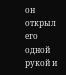он открыл его одной рукой и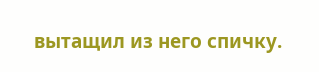вытащил из него спичку.